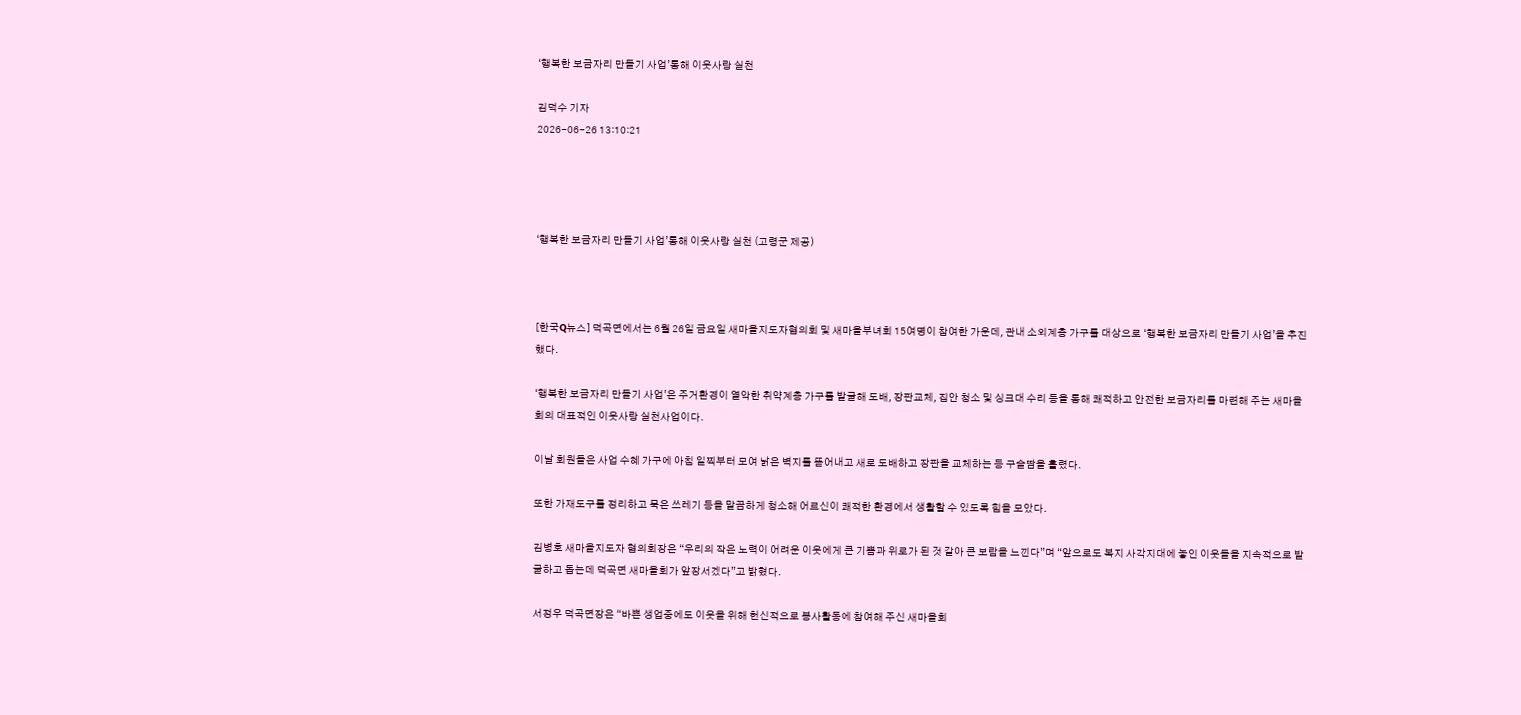‘행복한 보금자리 만들기 사업’통해 이웃사랑 실천

김덕수 기자
2026-06-26 13:10:21




‘행복한 보금자리 만들기 사업’통해 이웃사랑 실천 (고령군 제공)



[한국Q뉴스] 덕곡면에서는 6월 26일 금요일 새마을지도자협의회 및 새마을부녀회 15여명이 참여한 가운데, 관내 소외계층 가구를 대상으로 ‘행복한 보금자리 만들기 사업’을 추진했다.

‘행복한 보금자리 만들기 사업’은 주거환경이 열악한 취약계층 가구를 발굴해 도배, 장판교체, 집안 청소 및 싱크대 수리 등을 통해 쾌적하고 안전한 보금자리를 마련해 주는 새마을회의 대표적인 이웃사랑 실천사업이다.

이날 회원들은 사업 수혜 가구에 아침 일찍부터 모여 낡은 벽지를 뜯어내고 새로 도배하고 장판을 교체하는 등 구슬땀을 흘렸다.

또한 가재도구를 정리하고 묵은 쓰레기 등을 말끔하게 청소해 어르신이 쾌적한 환경에서 생활할 수 있도록 힘을 모았다.

김병호 새마을지도자 협의회장은 “우리의 작은 노력이 어려운 이웃에게 큰 기쁨과 위로가 된 것 같아 큰 보람을 느낀다”며 “앞으로도 복지 사각지대에 놓인 이웃들을 지속적으로 발굴하고 돕는데 덕곡면 새마을회가 앞장서겠다”고 밝혔다.

서정우 덕곡면장은 “바쁜 생업중에도 이웃을 위해 헌신적으로 봉사활동에 참여해 주신 새마을회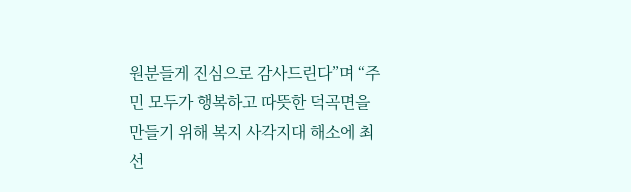원분들게 진심으로 감사드린다”며 “주민 모두가 행복하고 따뜻한 덕곡면을 만들기 위해 복지 사각지대 해소에 최선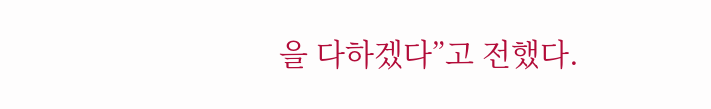을 다하겠다”고 전했다.